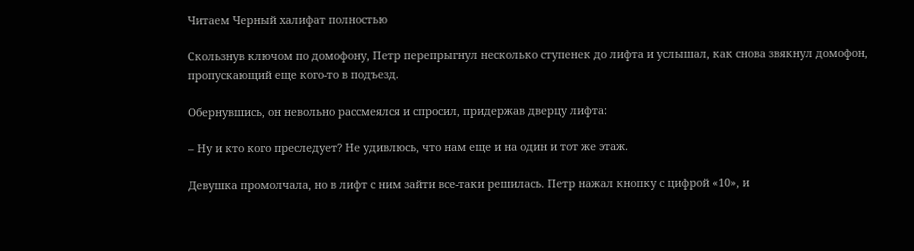Читаем Черный халифат полностью

Скользнув ключом по домофону, Петр перепрыгнул несколько ступенек до лифта и услышал, как снова звякнул домофон, пропускающий еще кого-то в подъезд.

Обернувшись, он невольно рассмеялся и спросил, придержав дверцу лифта:

– Ну и кто кого преследует? Не удивлюсь, что нам еще и на один и тот же этаж.

Девушка промолчала, но в лифт с ним зайти все-таки решилась. Петр нажал кнопку с цифрой «10», и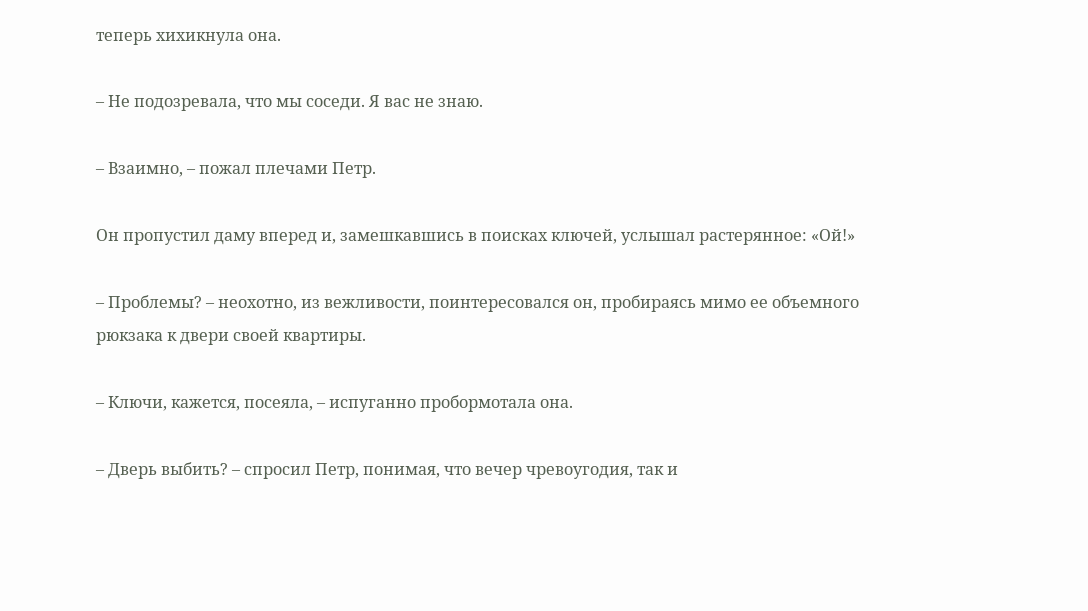теперь хихикнула она.

– Не подозревала, что мы соседи. Я вас не знаю.

– Взаимно, – пожал плечами Петр.

Он пропустил даму вперед и, замешкавшись в поисках ключей, услышал растерянное: «Ой!»

– Проблемы? – неохотно, из вежливости, поинтересовался он, пробираясь мимо ее объемного рюкзака к двери своей квартиры.

– Ключи, кажется, посеяла, – испуганно пробормотала она.

– Дверь выбить? – спросил Петр, понимая, что вечер чревоугодия, так и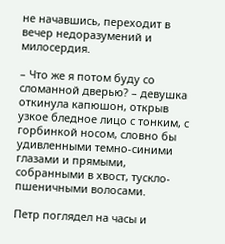не начавшись, переходит в вечер недоразумений и милосердия.

– Что же я потом буду со сломанной дверью? – девушка откинула капюшон, открыв узкое бледное лицо с тонким, с горбинкой носом, словно бы удивленными темно-синими глазами и прямыми, собранными в хвост, тускло-пшеничными волосами.

Петр поглядел на часы и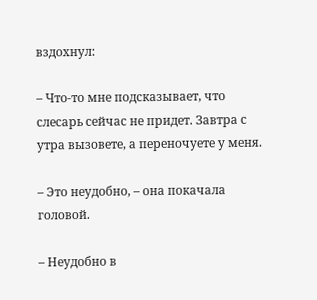вздохнул:

– Что-то мне подсказывает, что слесарь сейчас не придет. Завтра с утра вызовете, а переночуете у меня.

– Это неудобно, – она покачала головой.

– Неудобно в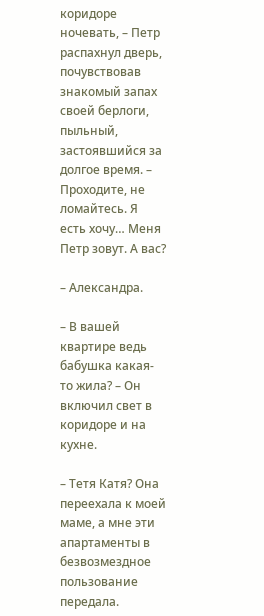коридоре ночевать, – Петр распахнул дверь, почувствовав знакомый запах своей берлоги, пыльный, застоявшийся за долгое время. – Проходите, не ломайтесь. Я есть хочу… Меня Петр зовут. А вас?

– Александра.

– В вашей квартире ведь бабушка какая-то жила? – Он включил свет в коридоре и на кухне.

– Тетя Катя? Она переехала к моей маме, а мне эти апартаменты в безвозмездное пользование передала.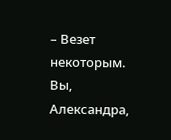– Везет некоторым. Вы, Александра,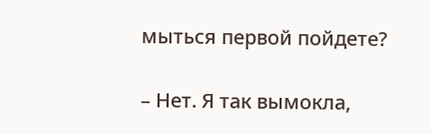мыться первой пойдете?

– Нет. Я так вымокла,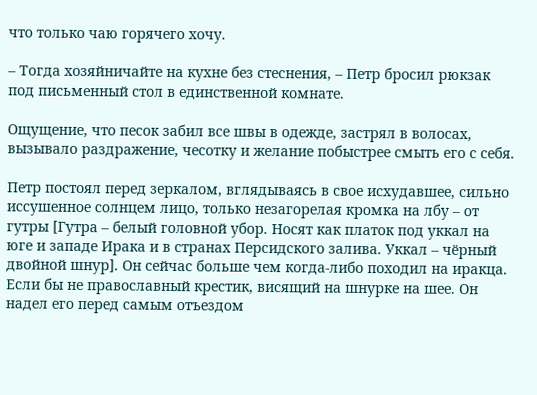что только чаю горячего хочу.

– Тогда хозяйничайте на кухне без стеснения, – Петр бросил рюкзак под письменный стол в единственной комнате.

Ощущение, что песок забил все швы в одежде, застрял в волосах, вызывало раздражение, чесотку и желание побыстрее смыть его с себя.

Петр постоял перед зеркалом, вглядываясь в свое исхудавшее, сильно иссушенное солнцем лицо, только незагорелая кромка на лбу – от гутры [Гутра – белый головной убор. Носят как платок под уккал на юге и западе Ирака и в странах Персидского залива. Уккал – чёрный двойной шнур]. Он сейчас больше чем когда-либо походил на иракца. Если бы не православный крестик, висящий на шнурке на шее. Он надел его перед самым отъездом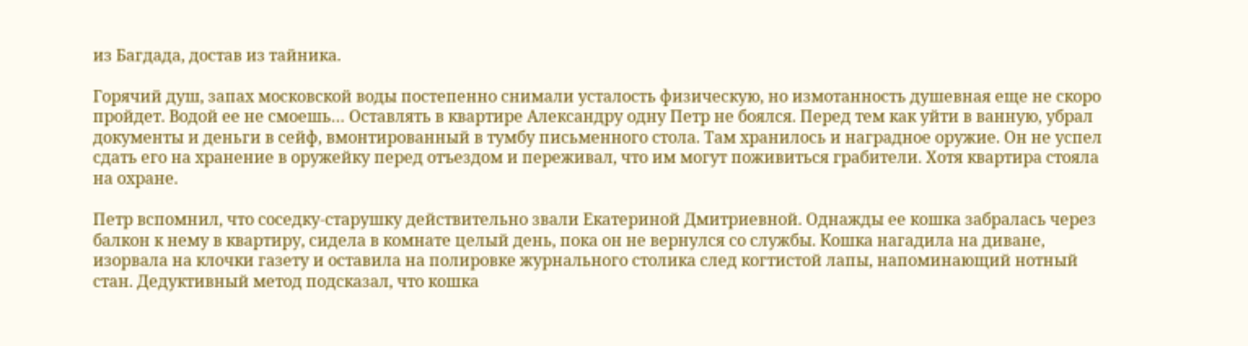из Багдада, достав из тайника.

Горячий душ, запах московской воды постепенно снимали усталость физическую, но измотанность душевная еще не скоро пройдет. Водой ее не смоешь… Оставлять в квартире Александру одну Петр не боялся. Перед тем как уйти в ванную, убрал документы и деньги в сейф, вмонтированный в тумбу письменного стола. Там хранилось и наградное оружие. Он не успел сдать его на хранение в оружейку перед отъездом и переживал, что им могут поживиться грабители. Хотя квартира стояла на охране.

Петр вспомнил, что соседку-старушку действительно звали Екатериной Дмитриевной. Однажды ее кошка забралась через балкон к нему в квартиру, сидела в комнате целый день, пока он не вернулся со службы. Кошка нагадила на диване, изорвала на клочки газету и оставила на полировке журнального столика след когтистой лапы, напоминающий нотный стан. Дедуктивный метод подсказал, что кошка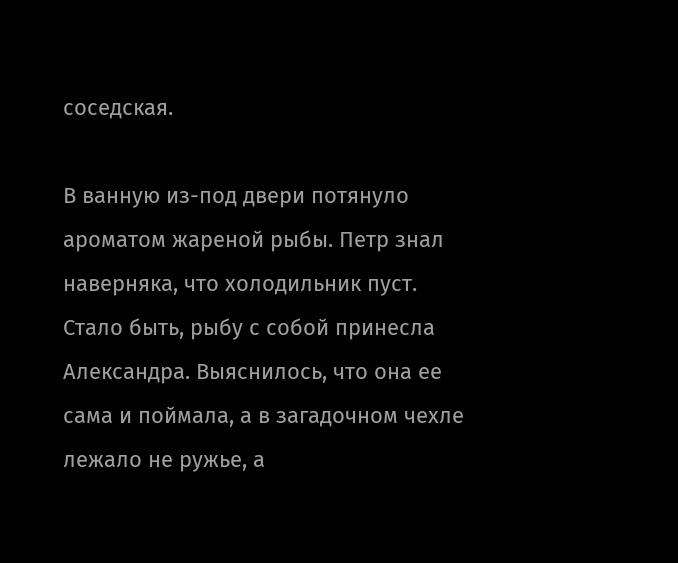соседская.

В ванную из-под двери потянуло ароматом жареной рыбы. Петр знал наверняка, что холодильник пуст. Стало быть, рыбу с собой принесла Александра. Выяснилось, что она ее сама и поймала, а в загадочном чехле лежало не ружье, а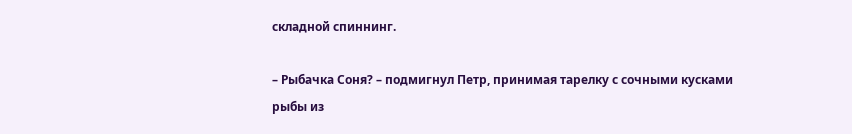складной спиннинг.

– Рыбачка Соня? – подмигнул Петр, принимая тарелку с сочными кусками рыбы из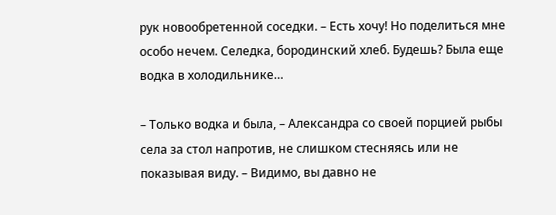рук новообретенной соседки. – Есть хочу! Но поделиться мне особо нечем. Селедка, бородинский хлеб. Будешь? Была еще водка в холодильнике…

– Только водка и была, – Александра со своей порцией рыбы села за стол напротив, не слишком стесняясь или не показывая виду. – Видимо, вы давно не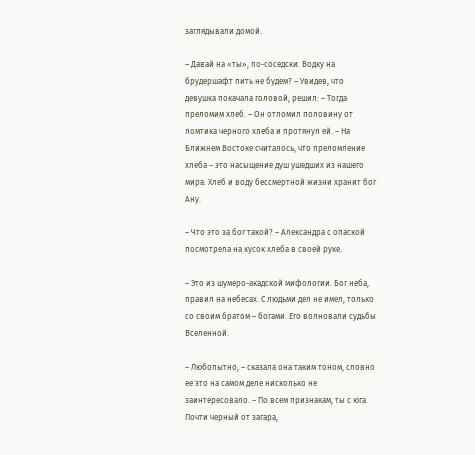заглядывали домой.

– Давай на «ты», по-соседски. Водку на брудершафт пить не будем? – Увидев, что девушка покачала головой, решил: – Тогда преломим хлеб. – Он отломил половину от ломтика черного хлеба и протянул ей. – На Ближнем Востоке считалось, что преломление хлеба – это насыщение душ ушедших из нашего мира. Хлеб и воду бессмертной жизни хранит бог Ану.

– Что это за бог такой? – Александра с опаской посмотрела на кусок хлеба в своей руке.

– Это из шумеро-акадской мифологии. Бог неба, правил на небесах. С людьми дел не имел, только со своим братом – богами. Его волновали судьбы Вселенной.

– Любопытно, – сказала она таким тоном, словно ее это на самом деле нисколько не заинтересовало. – По всем признакам, ты с юга. Почти черный от загара,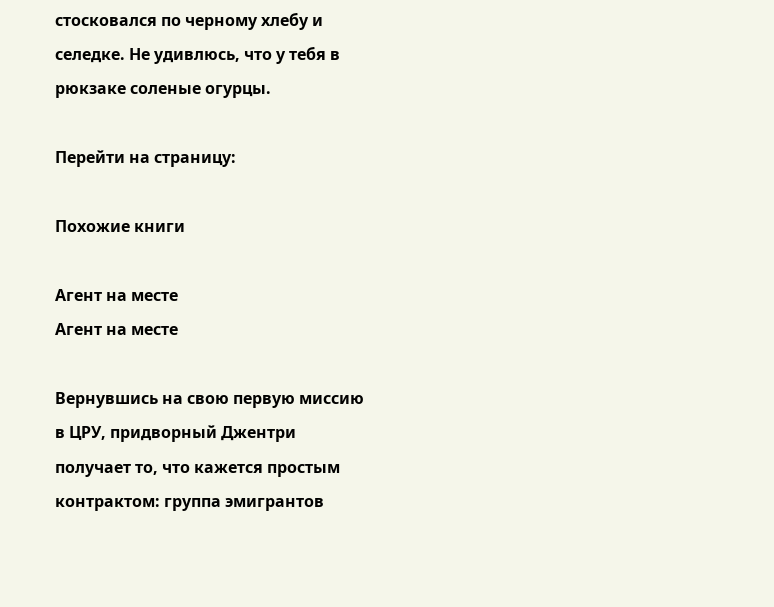стосковался по черному хлебу и селедке. Не удивлюсь, что у тебя в рюкзаке соленые огурцы.

Перейти на страницу:

Похожие книги

Агент на месте
Агент на месте

Вернувшись на свою первую миссию в ЦРУ, придворный Джентри получает то, что кажется простым контрактом: группа эмигрантов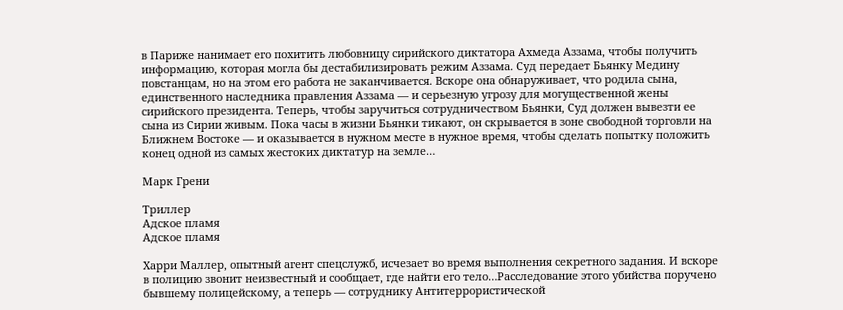в Париже нанимает его похитить любовницу сирийского диктатора Ахмеда Аззама, чтобы получить информацию, которая могла бы дестабилизировать режим Аззама. Суд передает Бьянку Медину повстанцам, но на этом его работа не заканчивается. Вскоре она обнаруживает, что родила сына, единственного наследника правления Аззама — и серьезную угрозу для могущественной жены сирийского президента. Теперь, чтобы заручиться сотрудничеством Бьянки, Суд должен вывезти ее сына из Сирии живым. Пока часы в жизни Бьянки тикают, он скрывается в зоне свободной торговли на Ближнем Востоке — и оказывается в нужном месте в нужное время, чтобы сделать попытку положить конец одной из самых жестоких диктатур на земле…

Марк Грени

Триллер
Адское пламя
Адское пламя

Харри Маллер, опытный агент спецслужб, исчезает во время выполнения секретного задания. И вскоре в полицию звонит неизвестный и сообщает, где найти его тело…Расследование этого убийства поручено бывшему полицейскому, а теперь — сотруднику Антитеррористической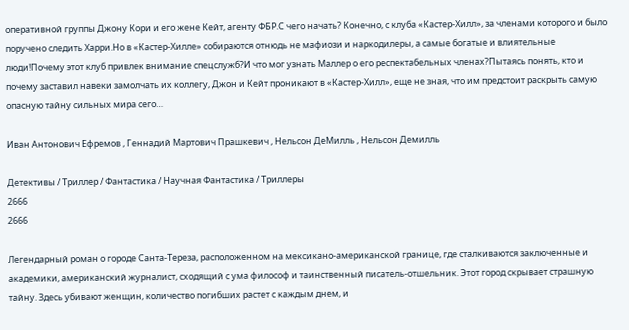оперативной группы Джону Кори и его жене Кейт, агенту ФБР.С чего начать? Конечно, с клуба «Кастер-Хилл», за членами которого и было поручено следить Харри.Но в «Кастер-Хилле» собираются отнюдь не мафиози и наркодилеры, а самые богатые и влиятельные люди!Почему этот клуб привлек внимание спецслужб?И что мог узнать Маллер о его респектабельных членах?Пытаясь понять, кто и почему заставил навеки замолчать их коллегу, Джон и Кейт проникают в «Кастер-Хилл», еще не зная, что им предстоит раскрыть самую опасную тайну сильных мира сего…

Иван Антонович Ефремов , Геннадий Мартович Прашкевич , Нельсон ДеМилль , Нельсон Демилль

Детективы / Триллер / Фантастика / Научная Фантастика / Триллеры
2666
2666

Легендарный роман о городе Санта-Тереза, расположенном на мексикано-американской границе, где сталкиваются заключенные и академики, американский журналист, сходящий с ума философ и таинственный писатель-отшельник. Этот город скрывает страшную тайну. Здесь убивают женщин, количество погибших растет с каждым днем, и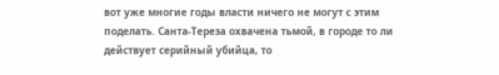вот уже многие годы власти ничего не могут с этим поделать. Санта-Тереза охвачена тьмой, в городе то ли действует серийный убийца, то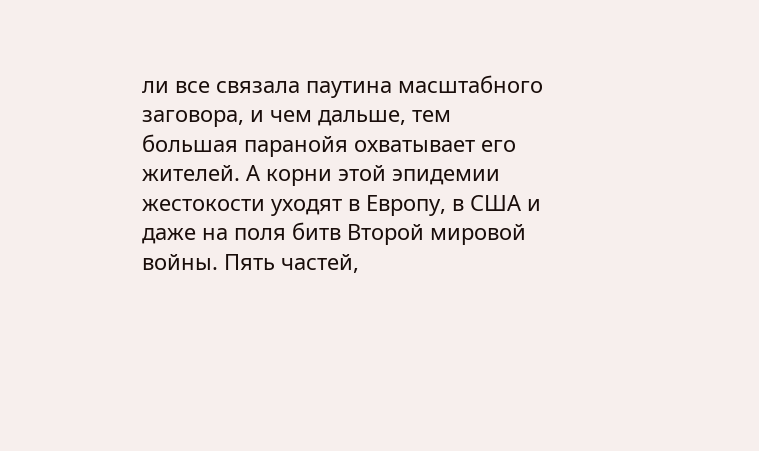ли все связала паутина масштабного заговора, и чем дальше, тем большая паранойя охватывает его жителей. А корни этой эпидемии жестокости уходят в Европу, в США и даже на поля битв Второй мировой войны. Пять частей,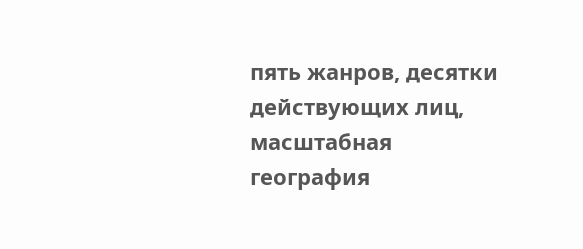пять жанров, десятки действующих лиц, масштабная география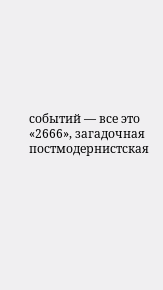событий — все это «2666», загадочная постмодернистская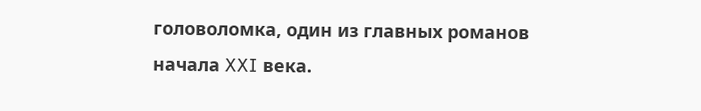головоломка, один из главных романов начала XXI века.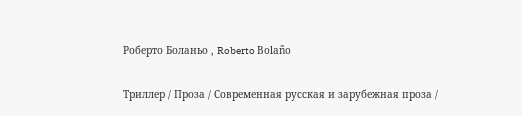Роберто Боланьо , Roberto Bolaño

Триллер / Проза / Современная русская и зарубежная проза /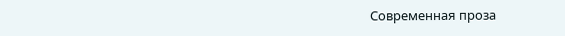Современная проза